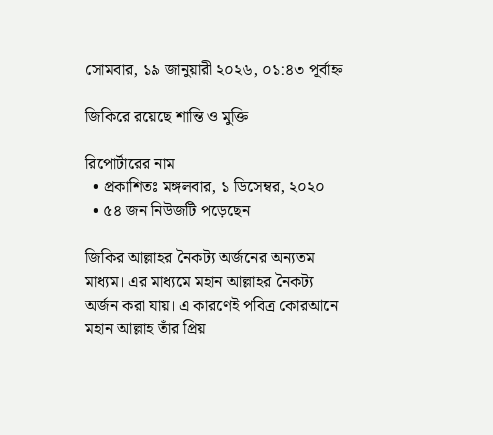সোমবার, ১৯ জানুয়ারী ২০২৬, ০১:৪৩ পূর্বাহ্ন

জিকিরে রয়েছে শান্তি ও মুক্তি

রিপোর্টারের নাম
  • প্রকাশিতঃ মঙ্গলবার, ১ ডিসেম্বর, ২০২০
  • ৫৪ জন নিউজটি পড়েছেন

জিকির আল্লাহর নৈকট্য অর্জনের অন্যতম মাধ্যম। এর মাধ্যমে মহান আল্লাহর নৈকট্য অর্জন করা যায়। এ কারণেই পবিত্র কোরআনে মহান আল্লাহ তাঁর প্রিয়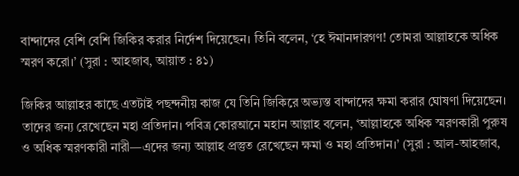বান্দাদের বেশি বেশি জিকির করার নির্দেশ দিয়েছেন। তিনি বলেন, ‘হে ঈমানদারগণ! তোমরা আল্লাহকে অধিক স্মরণ করো।’ (সুরা : আহজাব, আয়াত : ৪১)

জিকির আল্লাহর কাছে এতটাই পছন্দনীয় কাজ যে তিনি জিকিরে অভ্যস্ত বান্দাদের ক্ষমা করার ঘোষণা দিয়েছেন। তাদের জন্য রেখেছেন মহা প্রতিদান। পবিত্র কোরআনে মহান আল্লাহ বলেন, ‘আল্লাহকে অধিক স্মরণকারী পুরুষ ও অধিক স্মরণকারী নারী—এদের জন্য আল্লাহ প্রস্তুত রেখেছেন ক্ষমা ও মহা প্রতিদান।’ (সুরা : আল-আহজাব,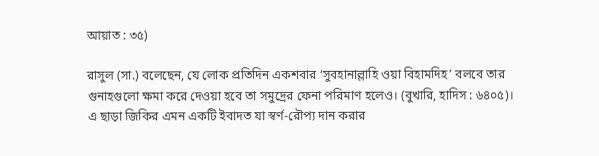আয়াত : ৩৫)

রাসুল (সা.) বলেছেন, যে লোক প্রতিদিন একশবার ‘সুবহানাল্লাহি ওয়া বিহামদিহ’ বলবে তার গুনাহগুলো ক্ষমা করে দেওয়া হবে তা সমুদ্রের ফেনা পরিমাণ হলেও। (বুখারি, হাদিস : ৬৪০৫)। এ ছাড়া জিকির এমন একটি ইবাদত যা স্বর্ণ-রৌপ্য দান করার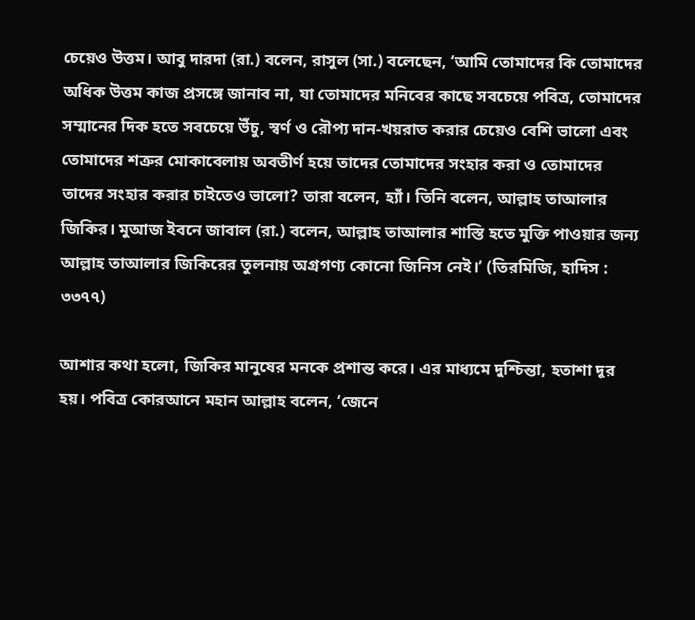চেয়েও উত্তম। আবু দারদা (রা.) বলেন, রাসুল (সা.) বলেছেন, ‘আমি তোমাদের কি তোমাদের অধিক উত্তম কাজ প্রসঙ্গে জানাব না, যা তোমাদের মনিবের কাছে সবচেয়ে পবিত্র, তোমাদের সম্মানের দিক হতে সবচেয়ে উঁচু, স্বর্ণ ও রৌপ্য দান-খয়রাত করার চেয়েও বেশি ভালো এবং তোমাদের শত্রুর মোকাবেলায় অবতীর্ণ হয়ে তাদের তোমাদের সংহার করা ও তোমাদের তাদের সংহার করার চাইতেও ভালো? তারা বলেন, হ্যাঁ। তিনি বলেন, আল্লাহ তাআলার জিকির। মুআজ ইবনে জাবাল (রা.) বলেন, আল্লাহ তাআলার শাস্তি হতে মুক্তি পাওয়ার জন্য আল্লাহ তাআলার জিকিরের তুলনায় অগ্রগণ্য কোনো জিনিস নেই।’ (তিরমিজি, হাদিস : ৩৩৭৭)

আশার কথা হলো, জিকির মানুষের মনকে প্রশান্ত করে। এর মাধ্যমে দুশ্চিন্তা, হতাশা দূর হয়। পবিত্র কোরআনে মহান আল্লাহ বলেন, ‘জেনে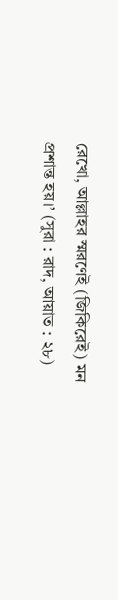রেখো, আল্লাহর স্মরণেই (জিকিরেই) মন প্রশান্ত হয়।’ (সুরা : রাদ, আয়াত : ২৮)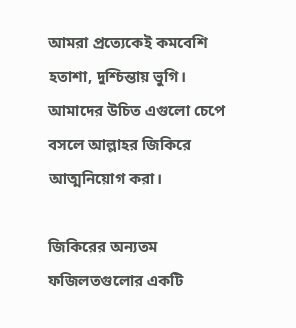আমরা প্রত্যেকেই কমবেশি হতাশা, দুশ্চিন্তায় ভুগি। আমাদের উচিত এগুলো চেপে বসলে আল্লাহর জিকিরে আত্মনিয়োগ করা।

জিকিরের অন্যতম ফজিলতগুলোর একটি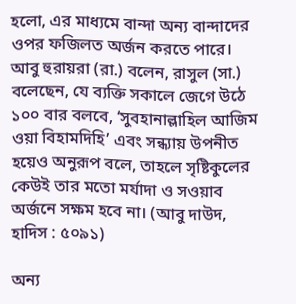হলো, এর মাধ্যমে বান্দা অন্য বান্দাদের ওপর ফজিলত অর্জন করতে পারে। আবু হুরায়রা (রা.) বলেন, রাসুল (সা.) বলেছেন, যে ব্যক্তি সকালে জেগে উঠে ১০০ বার বলবে, ‘সুবহানাল্লাহিল আজিম ওয়া বিহামদিহি’ এবং সন্ধ্যায় উপনীত হয়েও অনুরূপ বলে, তাহলে সৃষ্টিকুলের কেউই তার মতো মর্যাদা ও সওয়াব অর্জনে সক্ষম হবে না। (আবু দাউদ, হাদিস : ৫০৯১)

অন্য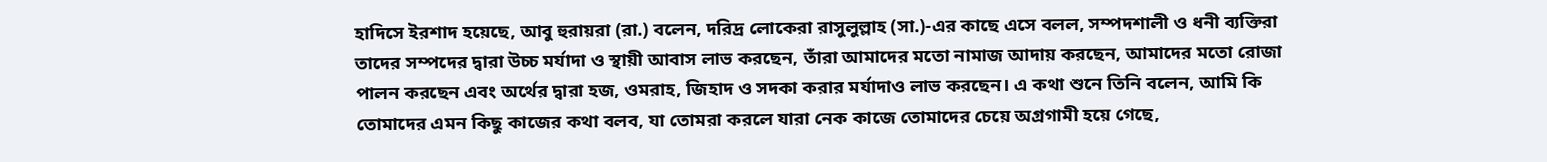হাদিসে ইরশাদ হয়েছে, আবু হুরায়রা (রা.) বলেন, দরিদ্র লোকেরা রাসুলুল্লাহ (সা.)-এর কাছে এসে বলল, সম্পদশালী ও ধনী ব্যক্তিরা তাদের সম্পদের দ্বারা উচ্চ মর্যাদা ও স্থায়ী আবাস লাভ করছেন, তাঁরা আমাদের মতো নামাজ আদায় করছেন, আমাদের মতো রোজা পালন করছেন এবং অর্থের দ্বারা হজ, ওমরাহ, জিহাদ ও সদকা করার মর্যাদাও লাভ করছেন। এ কথা শুনে তিনি বলেন, আমি কি তোমাদের এমন কিছু কাজের কথা বলব, যা তোমরা করলে যারা নেক কাজে তোমাদের চেয়ে অগ্রগামী হয়ে গেছে,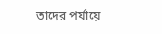তাদের পর্যায়ে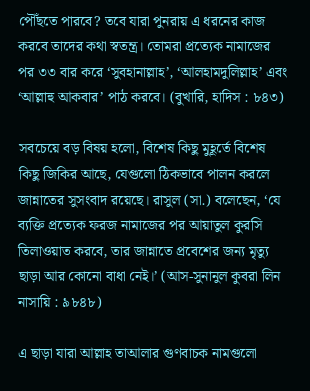পৌঁছতে পারবে? তবে যারা পুনরায় এ ধরনের কাজ করবে তাদের কথা স্বতন্ত্র। তোমরা প্রত্যেক নামাজের পর ৩৩ বার করে ‘সুবহানাল্লাহ’, ‘আলহামদুলিল্লাহ’ এবং ‘আল্লাহু আকবার’ পাঠ করবে। (বুখারি, হাদিস : ৮৪৩)

সবচেয়ে বড় বিষয় হলো, বিশেষ কিছু মুহূর্তে বিশেষ কিছু জিকির আছে, যেগুলো ঠিকভাবে পালন করলে জান্নাতের সুসংবাদ রয়েছে। রাসুল (সা.) বলেছেন, ‘যে ব্যক্তি প্রত্যেক ফরজ নামাজের পর আয়াতুল কুরসি তিলাওয়াত করবে, তার জান্নাতে প্রবেশের জন্য মৃত্যু ছাড়া আর কোনো বাধা নেই।’ (আস-সুনানুল কুবরা লিন নাসায়ি : ৯৮৪৮)

এ ছাড়া যারা আল্লাহ তাআলার গুণবাচক নামগুলো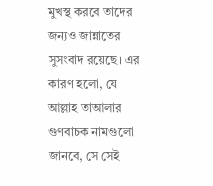মুখস্থ করবে তাদের জন্যও জান্নাতের সুসংবাদ রয়েছে। এর কারণ হলো, যে আল্লাহ তাআলার গুণবাচক নামগুলো জানবে, সে সেই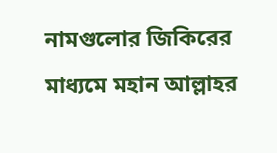নামগুলোর জিকিরের মাধ্যমে মহান আল্লাহর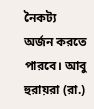নৈকট্য অর্জন করতে পারবে। আবু হুরায়রা (রা.)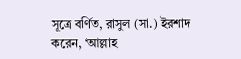সূত্রে বর্ণিত, রাসুল (সা.) ইরশাদ করেন, ‘আল্লাহ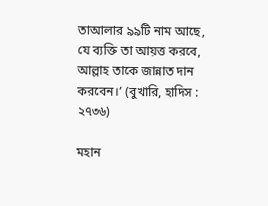তাআলার ৯৯টি নাম আছে, যে ব্যক্তি তা আয়ত্ত করবে, আল্লাহ তাকে জান্নাত দান করবেন।’ (বুখারি, হাদিস : ২৭৩৬)

মহান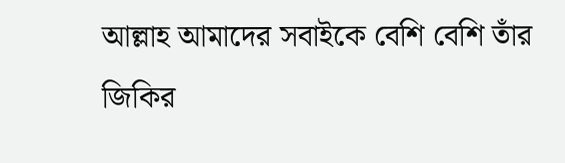আল্লাহ আমাদের সবাইকে বেশি বেশি তাঁর জিকির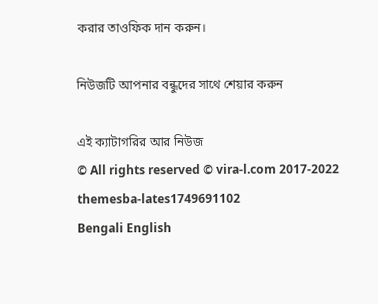করার তাওফিক দান করুন।

নিউজটি আপনার বন্ধুদের সাথে শেয়ার করুন

এই ক্যাটাগরির আর নিউজ
© All rights reserved © vira-l.com 2017-2022
themesba-lates1749691102
Bengali English